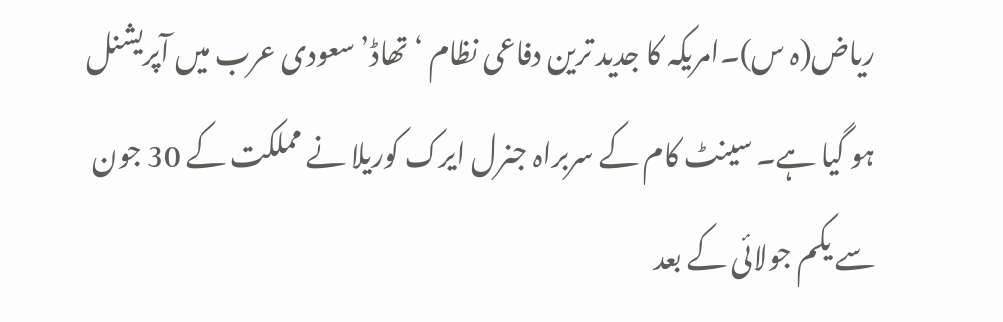ریاض(ہ س)۔امریکہ کا جدید ترین دفاعی نظام ‘ تھاڈ’ سعودی عرب میں آپریشنل ہو گیا ہے۔ سینٹ کام کے سربراہ جنرل ایرک کوریلا نے مملکت کے 30 جون سے یکم جولائی کے بعد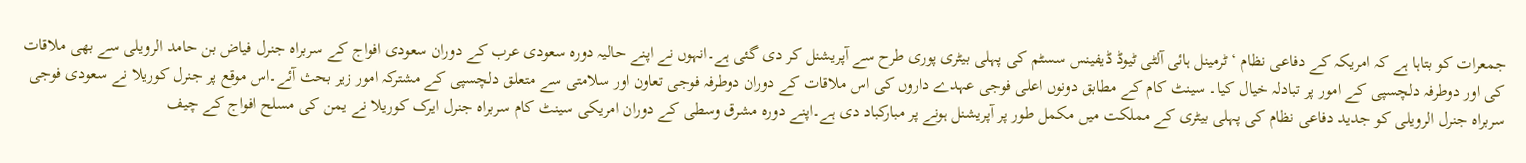جمعرات کو بتاہا ہے کہ امریکہ کے دفاعی نظام ‘ ٹرمینل ہائی آلٹی ٹیوڈ ڈیفینس سسٹم کی پہلی بیٹری پوری طرح سے آپریشنل کر دی گئی ہے۔انہوں نے اپنے حالیہ دورہ سعودی عرب کے دوران سعودی افواج کے سربراہ جنرل فیاض بن حامد الرویلی سے بھی ملاقات کی اور دوطرفہ دلچسپی کے امور پر تبادلہ خیال کیا۔ سینٹ کام کے مطابق دونوں اعلی فوجی عہدے داروں کی اس ملاقات کے دوران دوطرفہ فوجی تعاون اور سلامتی سے متعلق دلچسپی کے مشترکہ امور زیر بحث آئے۔اس موقع پر جنرل کوریلا نے سعودی فوجی سربراہ جنرل الرویلی کو جدید دفاعی نظام کی پہلی بیٹری کے مملکت میں مکمل طور پر آپریشنل ہونے پر مبارکباد دی ہے۔اپنے دورہ مشرق وسطی کے دوران امریکی سینٹ کام سربراہ جنرل ایرک کوریلا نے یمن کی مسلح افواج کے چیف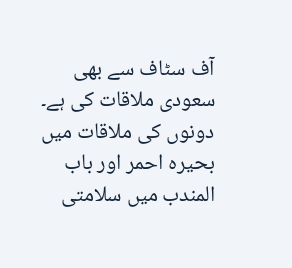آف سٹاف سے بھی سعودی ملاقات کی ہے۔ دونوں کی ملاقات میں بحیرہ احمر اور باب المندب میں سلامتی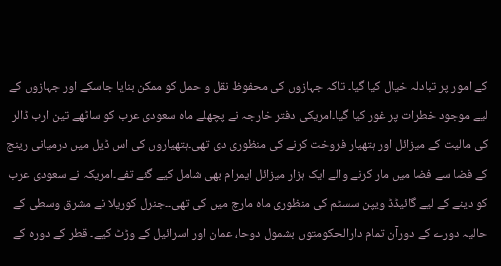کے امور پر تبادلہ خیال کیا گیا۔ تاکہ جہازوں کی محفوظ نقل و حمل کو ممکن بنایا جاسکے اور جہازوں کے لیے موجود خطرات پر غور کیا گیا۔امریکی دفتر خارجہ نے پچھلے ماہ سعودی عرب کو ساٹھے تین ارب ڈالر کی مالیت کے میزائل اور ہتھیار فروخت کرنے کی منظوری دی تھی۔ہتھیاروں کی اس ڈیل میں درمیانی رینج کے فضا سے فضا میں مار کرنے والے ایک ہزار میزائل ایمرام بھی شامل کیے گئے تفے۔امریکہ نے سعودی عرب کو دینے کے لیے گائیڈڈ ویپن سسٹم کی منظوری ماہ مارچ میں کی تھی۔۔جنرل کوریلا نے مشرق وسطی کے حالیہ دورے کے دورآن تمام دارالحکومتوں بشمول دوحا، عمان اور اسرائیل کے وڑٹ کیے۔ قطر کے دورہ کے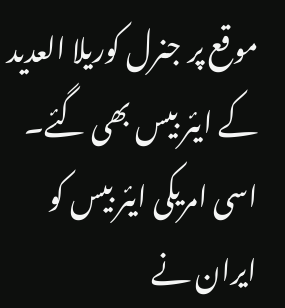موقع پر جنرل کوریلا العدید کے ایئر بیس بھی گئے۔ اسی امریکی ایئر بیس کو ایران نے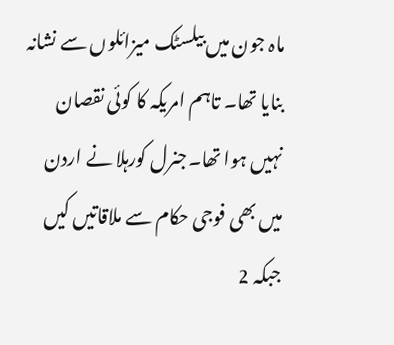ماہ جون میں بیلسٹک میزائلوں سے نشانہ بنایا تھا۔ تاہم امریکہ کا کوئی نقصان نہیں ہوا تھا۔جنرل کورہلا نے اردن میں بھی فوجی حکام سے ملاقاتیں کیں جبکہ 2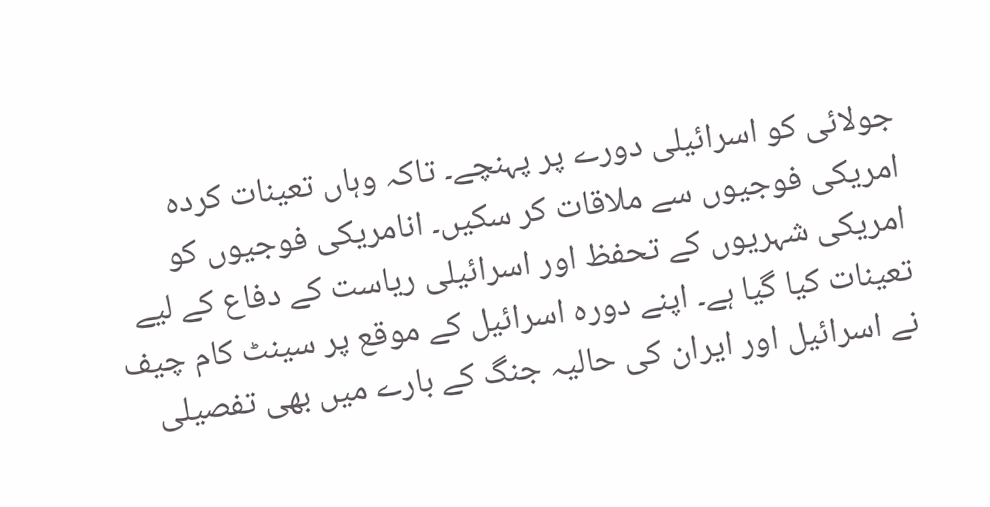جولائی کو اسرائیلی دورے پر پہنچے۔ تاکہ وہاں تعینات کردہ امریکی فوجیوں سے ملاقات کر سکیں۔ انامریکی فوجیوں کو امریکی شہریوں کے تحفظ اور اسرائیلی ریاست کے دفاع کے لیے تعینات کیا گیا ہے۔ اپنے دورہ اسرائیل کے موقع پر سینٹ کام چیف نے اسرائیل اور ایران کی حالیہ جنگ کے بارے میں بھی تفصیلی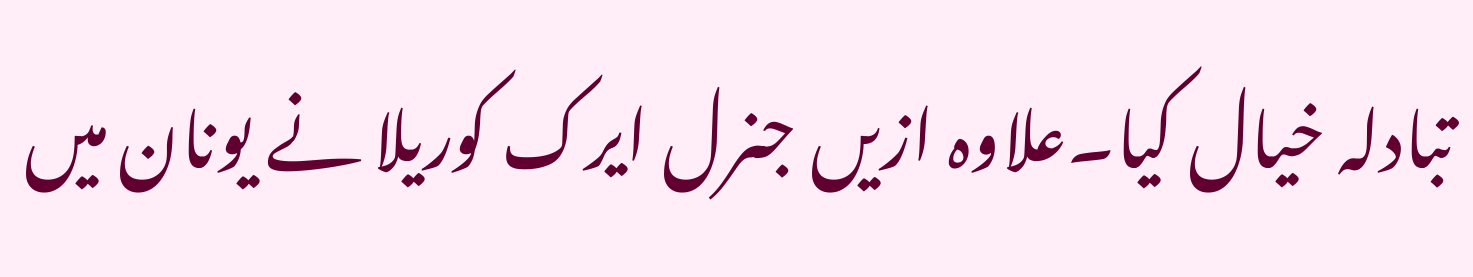تبادلہ خیال کیا۔علاوہ ازیں جنرل ایرک کوریلا نے یونان میں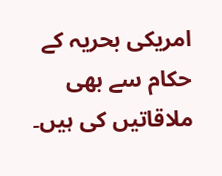امریکی بحریہ کے حکام سے بھی ملاقاتیں کی ہیں۔